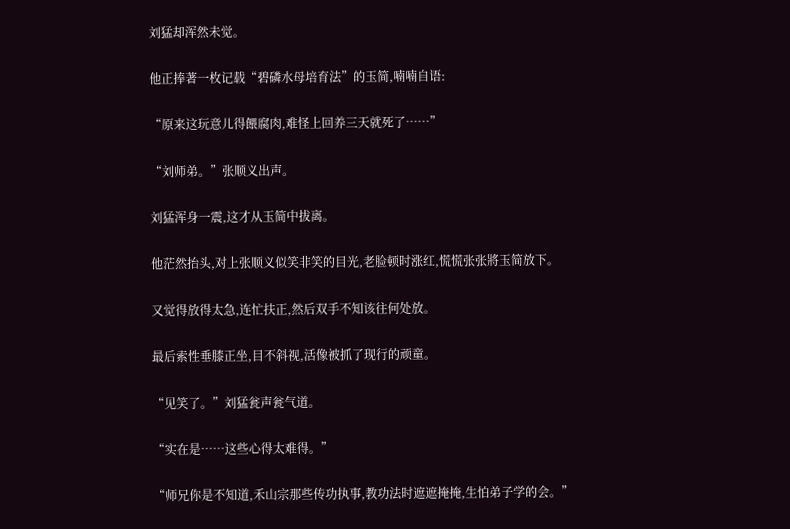刘猛却浑然未觉。

他正捧著一枚记载“碧磷水母培育法”的玉简,喃喃自语:

“原来这玩意儿得餵腐肉,难怪上回养三天就死了……”

“刘师弟。”张顺义出声。

刘猛浑身一震,这才从玉简中拔离。

他茫然抬头,对上张顺义似笑非笑的目光,老脸顿时涨红,慌慌张张將玉简放下。

又觉得放得太急,连忙扶正,然后双手不知该往何处放。

最后索性垂膝正坐,目不斜视,活像被抓了现行的顽童。

“见笑了。”刘猛瓮声瓮气道。

“实在是……这些心得太难得。”

“师兄你是不知道,禾山宗那些传功执事,教功法时遮遮掩掩,生怕弟子学的会。”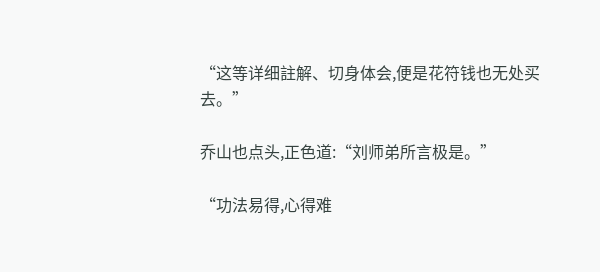“这等详细註解、切身体会,便是花符钱也无处买去。”

乔山也点头,正色道:“刘师弟所言极是。”

“功法易得,心得难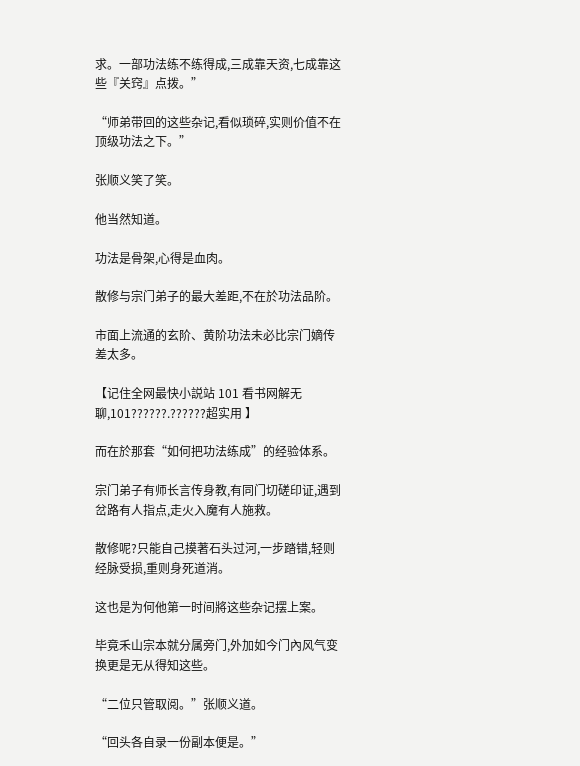求。一部功法练不练得成,三成靠天资,七成靠这些『关窍』点拨。”

“师弟带回的这些杂记,看似琐碎,实则价值不在顶级功法之下。”

张顺义笑了笑。

他当然知道。

功法是骨架,心得是血肉。

散修与宗门弟子的最大差距,不在於功法品阶。

市面上流通的玄阶、黄阶功法未必比宗门嫡传差太多。

【记住全网最快小説站 101 看书网解无聊,101??????.??????超实用 】

而在於那套“如何把功法练成”的经验体系。

宗门弟子有师长言传身教,有同门切磋印证,遇到岔路有人指点,走火入魔有人施救。

散修呢?只能自己摸著石头过河,一步踏错,轻则经脉受损,重则身死道消。

这也是为何他第一时间將这些杂记摆上案。

毕竟禾山宗本就分属旁门,外加如今门內风气变换更是无从得知这些。

“二位只管取阅。”张顺义道。

“回头各自录一份副本便是。”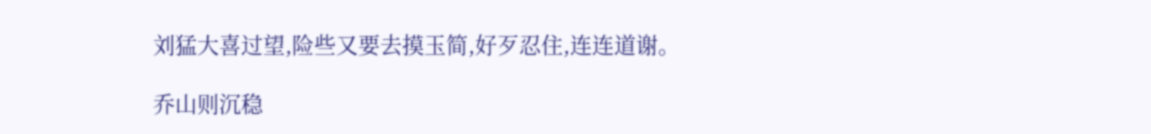刘猛大喜过望,险些又要去摸玉简,好歹忍住,连连道谢。

乔山则沉稳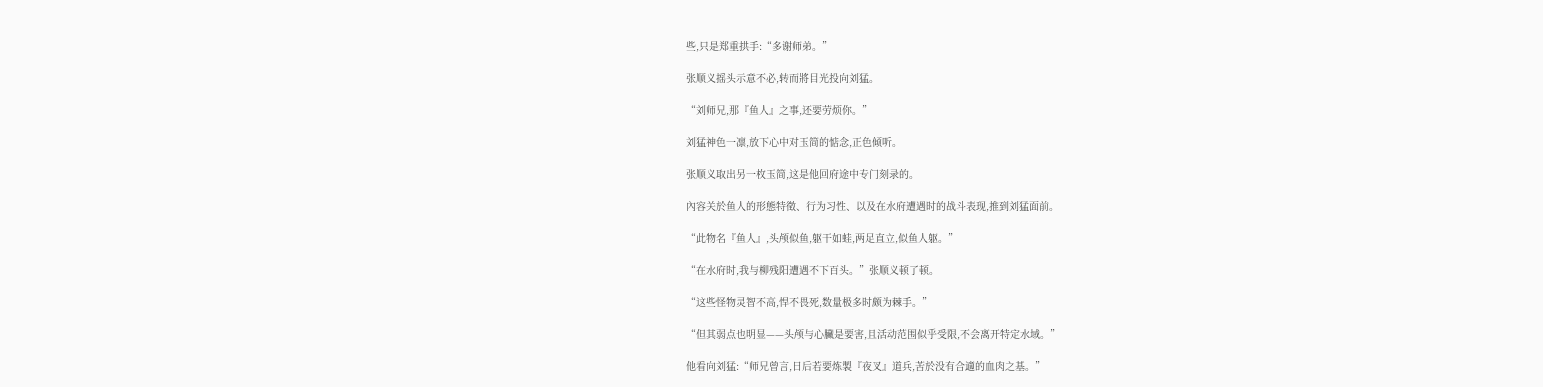些,只是郑重拱手:“多谢师弟。”

张顺义摇头示意不必,转而將目光投向刘猛。

“刘师兄,那『鱼人』之事,还要劳烦你。”

刘猛神色一凛,放下心中对玉简的惦念,正色倾听。

张顺义取出另一枚玉简,这是他回府途中专门刻录的。

內容关於鱼人的形態特徵、行为习性、以及在水府遭遇时的战斗表现,推到刘猛面前。

“此物名『鱼人』,头颅似鱼,躯干如蛙,两足直立,似鱼人躯。”

“在水府时,我与柳残阳遭遇不下百头。”张顺义顿了顿。

“这些怪物灵智不高,悍不畏死,数量极多时颇为棘手。”

“但其弱点也明显——头颅与心臟是要害,且活动范围似乎受限,不会离开特定水域。”

他看向刘猛:“师兄曾言,日后若要炼製『夜叉』道兵,苦於没有合適的血肉之基。”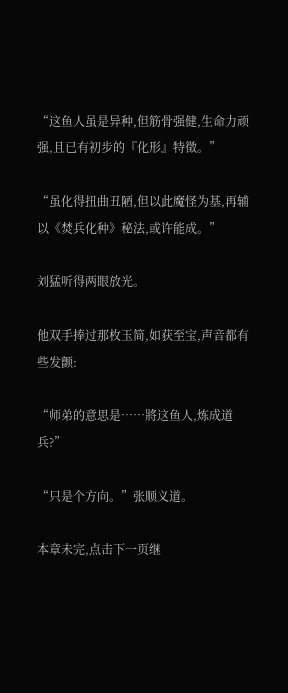“这鱼人虽是异种,但筋骨强健,生命力顽强,且已有初步的『化形』特徵。”

“虽化得扭曲丑陋,但以此魔怪为基,再辅以《焚兵化种》秘法,或许能成。”

刘猛听得两眼放光。

他双手捧过那枚玉简,如获至宝,声音都有些发颤:

“师弟的意思是……將这鱼人,炼成道兵?”

“只是个方向。”张顺义道。

本章未完,点击下一页继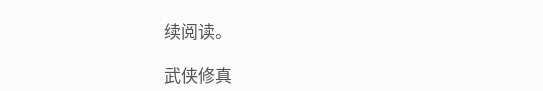续阅读。

武侠修真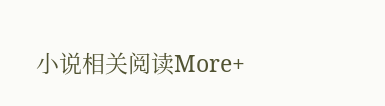小说相关阅读More+